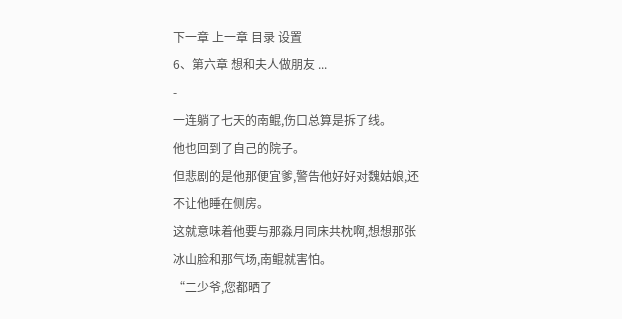下一章 上一章 目录 设置
6、第六章 想和夫人做朋友 ...
-
一连躺了七天的南鲲,伤口总算是拆了线。
他也回到了自己的院子。
但悲剧的是他那便宜爹,警告他好好对魏姑娘,还不让他睡在侧房。
这就意味着他要与那淼月同床共枕啊,想想那张冰山脸和那气场,南鲲就害怕。
“二少爷,您都晒了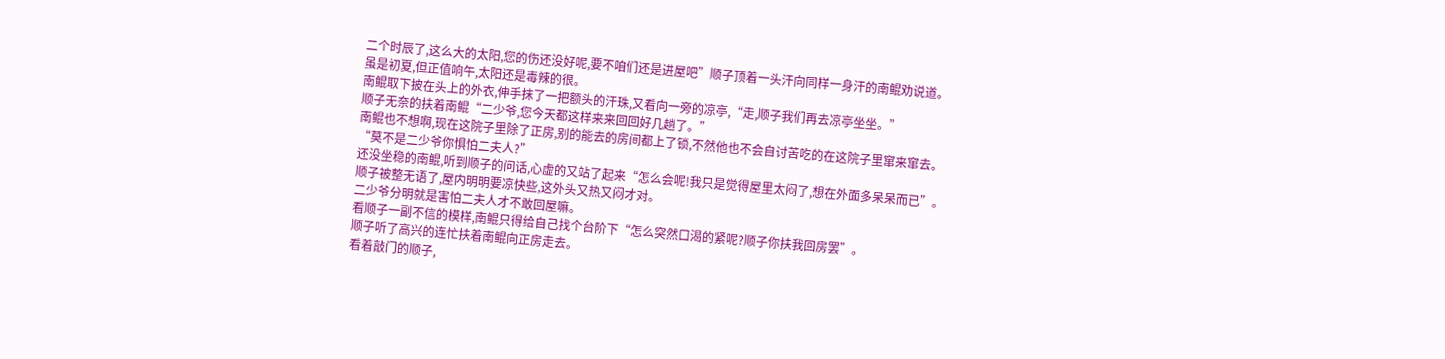二个时辰了,这么大的太阳,您的伤还没好呢,要不咱们还是进屋吧”顺子顶着一头汗向同样一身汗的南鲲劝说道。
虽是初夏,但正值响午,太阳还是毒辣的很。
南鲲取下披在头上的外衣,伸手抹了一把额头的汗珠,又看向一旁的凉亭,“走,顺子我们再去凉亭坐坐。”
顺子无奈的扶着南鲲“二少爷,您今天都这样来来回回好几趟了。”
南鲲也不想啊,现在这院子里除了正房,别的能去的房间都上了锁,不然他也不会自讨苦吃的在这院子里窜来窜去。
“莫不是二少爷你惧怕二夫人?”
还没坐稳的南鲲,听到顺子的问话,心虚的又站了起来“怎么会呢!我只是觉得屋里太闷了,想在外面多呆呆而已”。
顺子被整无语了,屋内明明要凉快些,这外头又热又闷才对。
二少爷分明就是害怕二夫人才不敢回屋嘛。
看顺子一副不信的模样,南鲲只得给自己找个台阶下“怎么突然口渴的紧呢?顺子你扶我回房罢”。
顺子听了高兴的连忙扶着南鲲向正房走去。
看着敲门的顺子,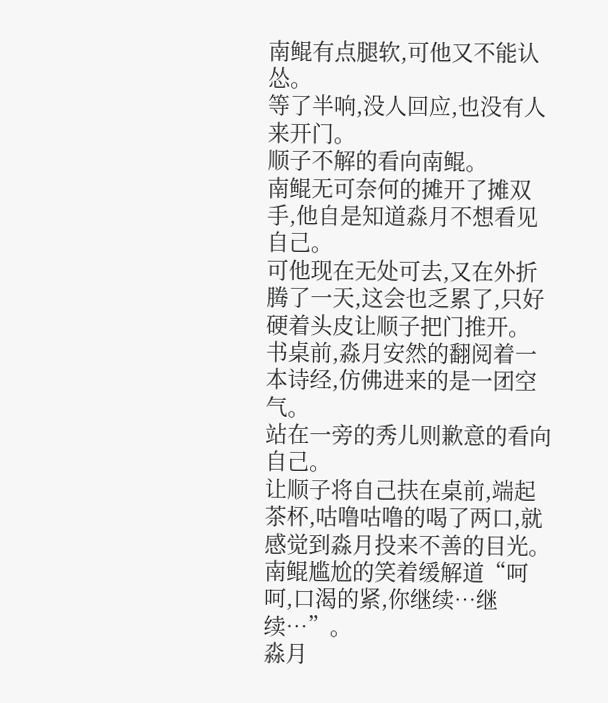南鲲有点腿软,可他又不能认怂。
等了半响,没人回应,也没有人来开门。
顺子不解的看向南鲲。
南鲲无可奈何的摊开了摊双手,他自是知道淼月不想看见自己。
可他现在无处可去,又在外折腾了一天,这会也乏累了,只好硬着头皮让顺子把门推开。
书桌前,淼月安然的翻阅着一本诗经,仿佛进来的是一团空气。
站在一旁的秀儿则歉意的看向自己。
让顺子将自己扶在桌前,端起茶杯,咕噜咕噜的喝了两口,就感觉到淼月投来不善的目光。
南鲲尴尬的笑着缓解道“呵呵,口渴的紧,你继续…继续…”。
淼月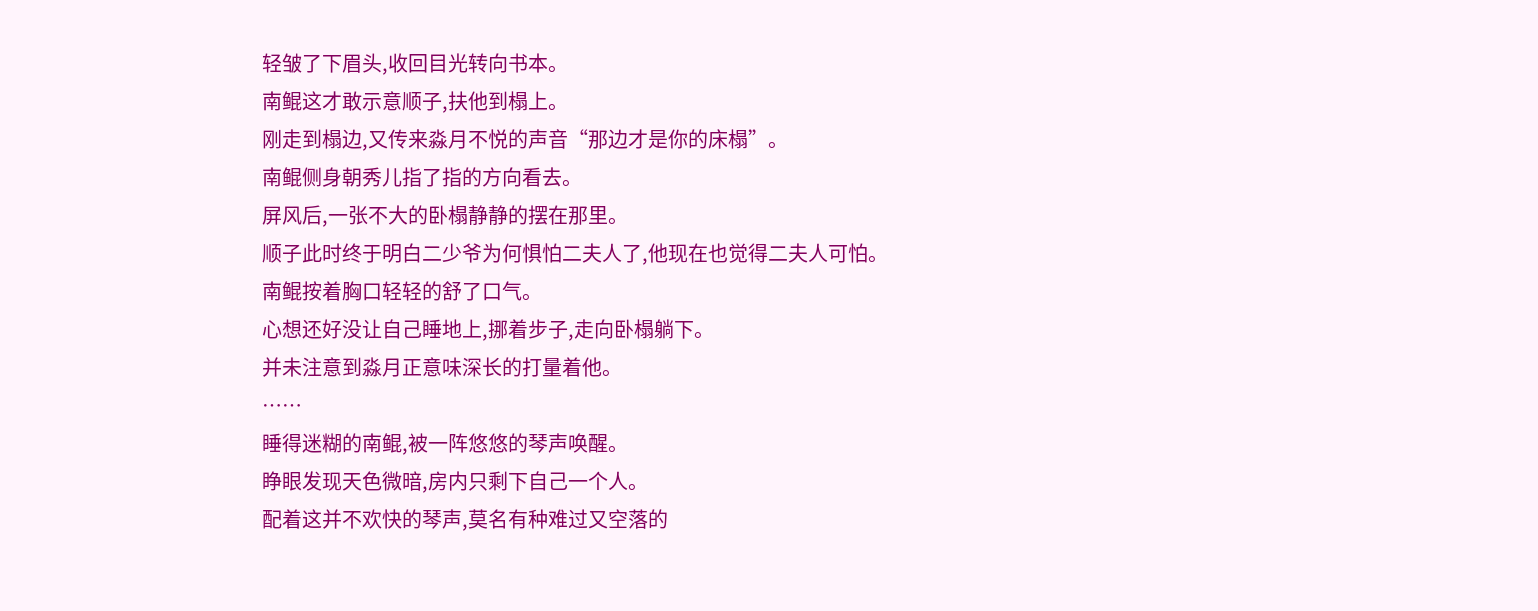轻皱了下眉头,收回目光转向书本。
南鲲这才敢示意顺子,扶他到榻上。
刚走到榻边,又传来淼月不悦的声音“那边才是你的床榻”。
南鲲侧身朝秀儿指了指的方向看去。
屏风后,一张不大的卧榻静静的摆在那里。
顺子此时终于明白二少爷为何惧怕二夫人了,他现在也觉得二夫人可怕。
南鲲按着胸口轻轻的舒了口气。
心想还好没让自己睡地上,挪着步子,走向卧榻躺下。
并未注意到淼月正意味深长的打量着他。
……
睡得迷糊的南鲲,被一阵悠悠的琴声唤醒。
睁眼发现天色微暗,房内只剩下自己一个人。
配着这并不欢快的琴声,莫名有种难过又空落的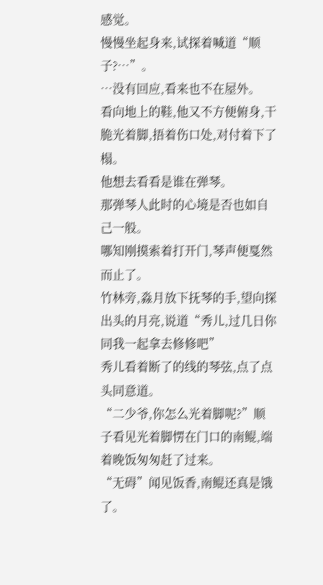感觉。
慢慢坐起身来,试探着喊道“顺子?…”。
…没有回应,看来也不在屋外。
看向地上的鞋,他又不方便俯身,干脆光着脚,捂着伤口处,对付着下了榻。
他想去看看是谁在弹琴。
那弹琴人此时的心境是否也如自己一般。
哪知刚摸索着打开门,琴声便戛然而止了。
竹林旁,淼月放下抚琴的手,望向探出头的月亮,说道“秀儿,过几日你同我一起拿去修修吧”
秀儿看着断了的线的琴弦,点了点头同意道。
“二少爷,你怎么光着脚呢?”顺子看见光着脚愣在门口的南鲲,端着晚饭匆匆赶了过来。
“无碍”闻见饭香,南鲲还真是饿了。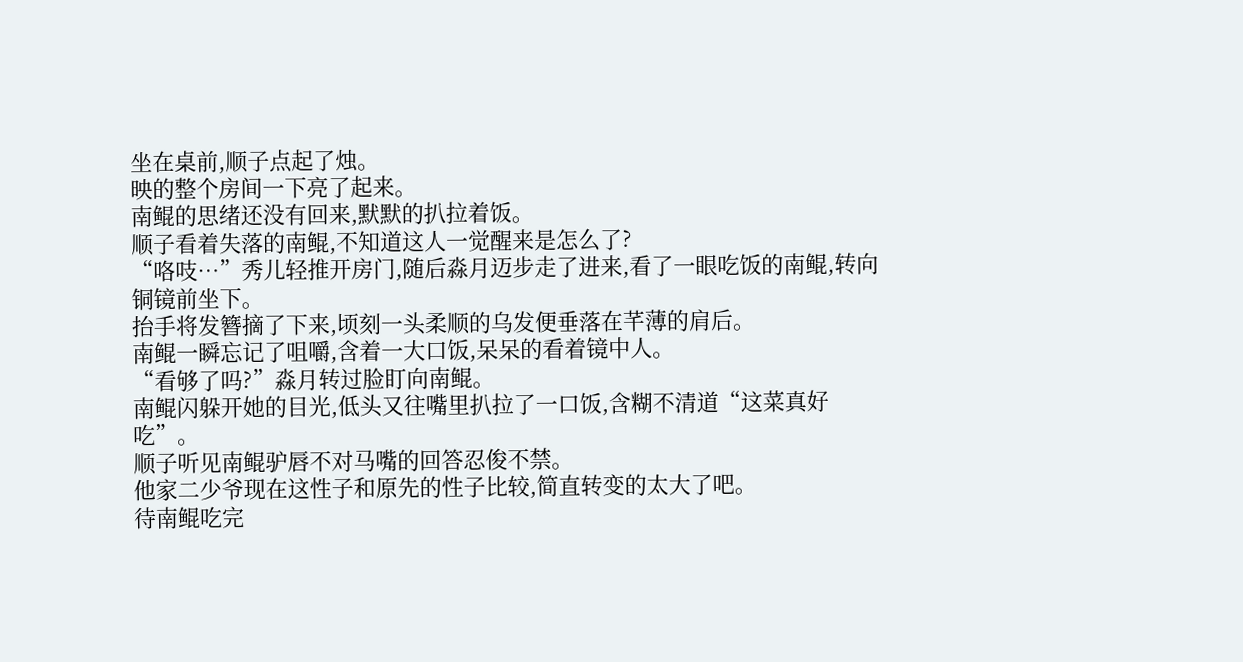坐在桌前,顺子点起了烛。
映的整个房间一下亮了起来。
南鲲的思绪还没有回来,默默的扒拉着饭。
顺子看着失落的南鲲,不知道这人一觉醒来是怎么了?
“咯吱…”秀儿轻推开房门,随后淼月迈步走了进来,看了一眼吃饭的南鲲,转向铜镜前坐下。
抬手将发簪摘了下来,顷刻一头柔顺的乌发便垂落在芊薄的肩后。
南鲲一瞬忘记了咀嚼,含着一大口饭,呆呆的看着镜中人。
“看够了吗?”淼月转过脸盯向南鲲。
南鲲闪躲开她的目光,低头又往嘴里扒拉了一口饭,含糊不清道“这菜真好吃”。
顺子听见南鲲驴唇不对马嘴的回答忍俊不禁。
他家二少爷现在这性子和原先的性子比较,简直转变的太大了吧。
待南鲲吃完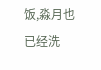饭,淼月也已经洗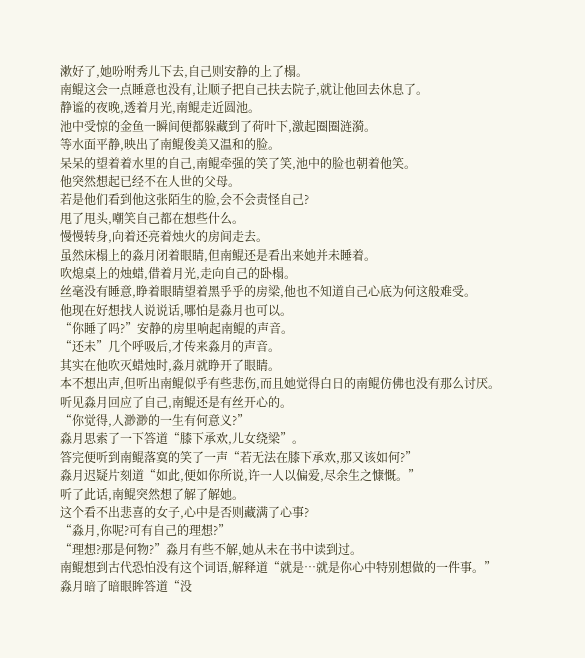漱好了,她吩咐秀儿下去,自己则安静的上了榻。
南鲲这会一点睡意也没有,让顺子把自己扶去院子,就让他回去休息了。
静谧的夜晚,透着月光,南鲲走近圆池。
池中受惊的金鱼一瞬间便都躲藏到了荷叶下,激起圈圈涟漪。
等水面平静,映出了南鲲俊美又温和的脸。
呆呆的望着着水里的自己,南鲲牵强的笑了笑,池中的脸也朝着他笑。
他突然想起已经不在人世的父母。
若是他们看到他这张陌生的脸,会不会责怪自己?
甩了甩头,嘲笑自己都在想些什么。
慢慢转身,向着还亮着烛火的房间走去。
虽然床榻上的淼月闭着眼睛,但南鲲还是看出来她并未睡着。
吹熄桌上的烛蜡,借着月光,走向自己的卧榻。
丝毫没有睡意,睁着眼睛望着黑乎乎的房梁,他也不知道自己心底为何这般难受。
他现在好想找人说说话,哪怕是淼月也可以。
“你睡了吗?”安静的房里响起南鲲的声音。
“还未”几个呼吸后,才传来淼月的声音。
其实在他吹灭蜡烛时,淼月就睁开了眼睛。
本不想出声,但听出南鲲似乎有些悲伤,而且她觉得白日的南鲲仿佛也没有那么讨厌。
听见淼月回应了自己,南鲲还是有丝开心的。
“你觉得,人渺渺的一生有何意义?”
淼月思索了一下答道“膝下承欢,儿女绕梁”。
答完便听到南鲲落寞的笑了一声“若无法在膝下承欢,那又该如何?”
淼月迟疑片刻道“如此,便如你所说,许一人以偏爱,尽余生之慷慨。”
听了此话,南鲲突然想了解了解她。
这个看不出悲喜的女子,心中是否则藏满了心事?
“淼月,你呢?可有自己的理想?”
“理想?那是何物?”淼月有些不解,她从未在书中读到过。
南鲲想到古代恐怕没有这个词语,解释道“就是…就是你心中特别想做的一件事。”
淼月暗了暗眼眸答道“没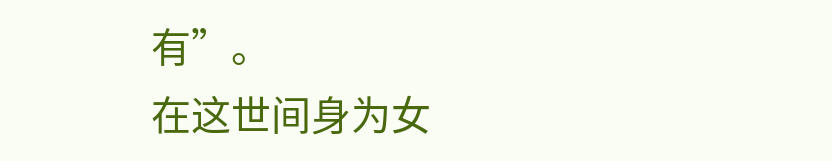有”。
在这世间身为女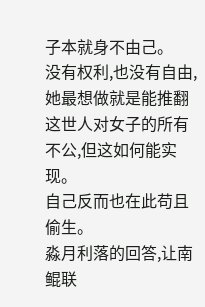子本就身不由己。
没有权利,也没有自由,她最想做就是能推翻这世人对女子的所有不公,但这如何能实现。
自己反而也在此苟且偷生。
淼月利落的回答,让南鲲联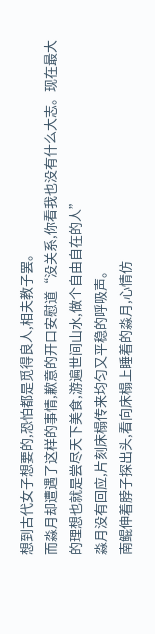想到古代女子想要的,恐怕都是觅得良人,相夫教子罢。
而淼月却遭遇了这样的事情,歉意的开口安慰道“没关系,你看我也没有什么大志。现在最大的理想也就是尝尽天下美食,游遍世间山水,做个自由自在的人”
淼月没有回应,片刻床榻传来均匀又平稳的呼吸声。
南鲲伸着脖子探出头,看向床榻上睡着的淼月,心情仿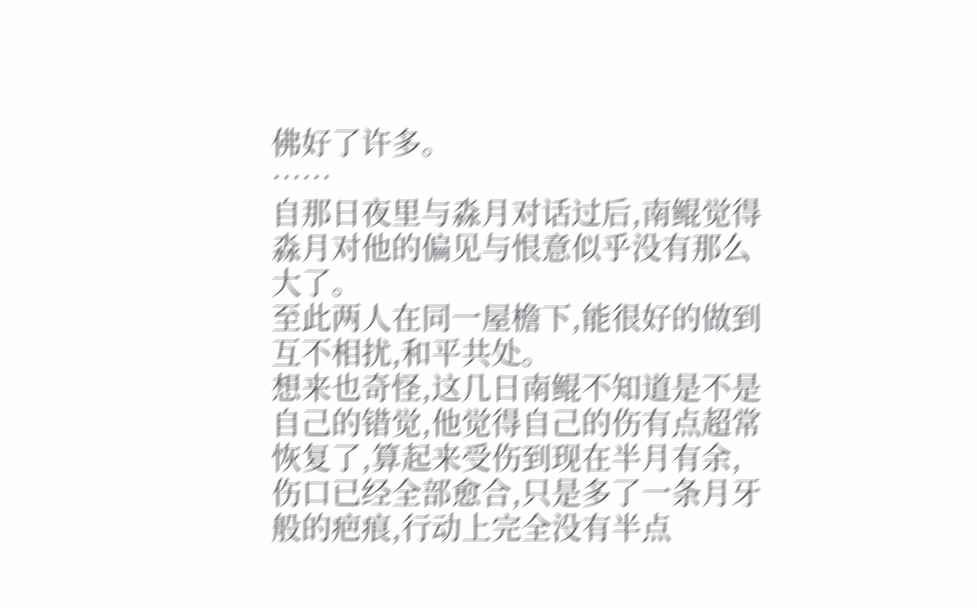佛好了许多。
……
自那日夜里与淼月对话过后,南鲲觉得淼月对他的偏见与恨意似乎没有那么大了。
至此两人在同一屋檐下,能很好的做到互不相扰,和平共处。
想来也奇怪,这几日南鲲不知道是不是自己的错觉,他觉得自己的伤有点超常恢复了,算起来受伤到现在半月有余,伤口已经全部愈合,只是多了一条月牙般的疤痕,行动上完全没有半点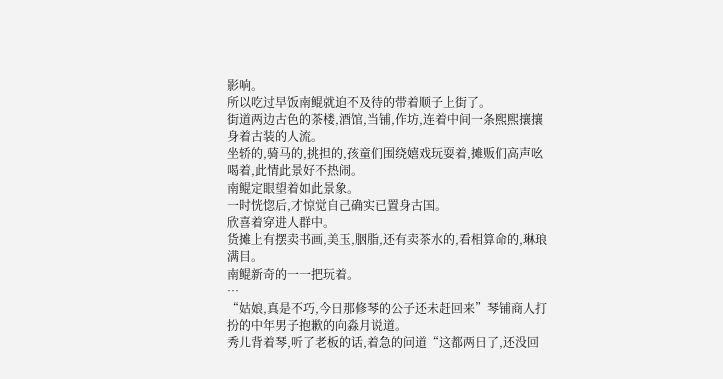影响。
所以吃过早饭南鲲就迫不及待的带着顺子上街了。
街道两边古色的茶楼,酒馆,当铺,作坊,连着中间一条熙熙攘攘身着古装的人流。
坐轿的,骑马的,挑担的,孩童们围绕嬉戏玩耍着,摊贩们高声吆喝着,此情此景好不热闹。
南鲲定眼望着如此景象。
一时恍惚后,才惊觉自己确实已置身古国。
欣喜着穿进人群中。
货摊上有摆卖书画,美玉,胭脂,还有卖茶水的,看相算命的,琳琅满目。
南鲲新奇的一一把玩着。
…
“姑娘,真是不巧,今日那修琴的公子还未赶回来”琴铺商人打扮的中年男子抱歉的向淼月说道。
秀儿背着琴,听了老板的话,着急的问道“这都两日了,还没回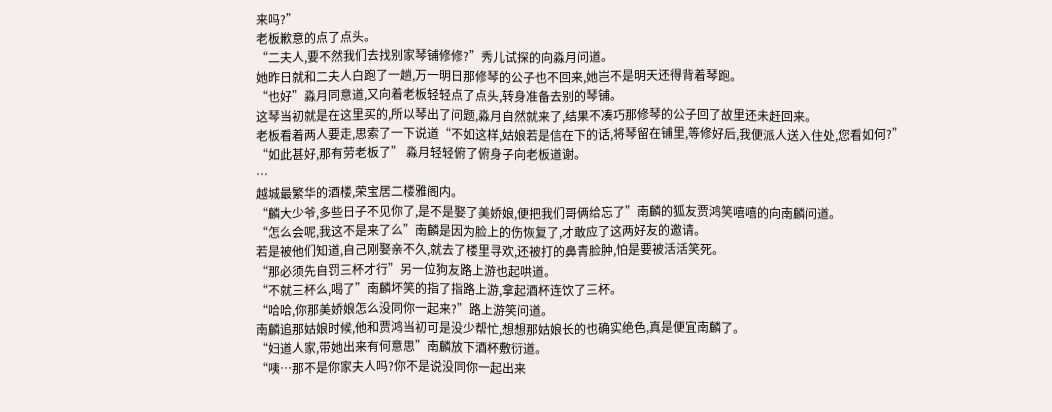来吗?”
老板歉意的点了点头。
“二夫人,要不然我们去找别家琴铺修修?”秀儿试探的向淼月问道。
她昨日就和二夫人白跑了一趟,万一明日那修琴的公子也不回来,她岂不是明天还得背着琴跑。
“也好”淼月同意道,又向着老板轻轻点了点头,转身准备去别的琴铺。
这琴当初就是在这里买的,所以琴出了问题,淼月自然就来了,结果不凑巧那修琴的公子回了故里还未赶回来。
老板看着两人要走,思索了一下说道“不如这样,姑娘若是信在下的话,将琴留在铺里,等修好后,我便派人送入住处,您看如何?”
“如此甚好,那有劳老板了” 淼月轻轻俯了俯身子向老板道谢。
…
越城最繁华的酒楼,荣宝居二楼雅阁内。
“麟大少爷,多些日子不见你了,是不是娶了美娇娘,便把我们哥俩给忘了”南麟的狐友贾鸿笑嘻嘻的向南麟问道。
“怎么会呢,我这不是来了么”南麟是因为脸上的伤恢复了,才敢应了这两好友的邀请。
若是被他们知道,自己刚娶亲不久,就去了楼里寻欢,还被打的鼻青脸肿,怕是要被活活笑死。
“那必须先自罚三杯才行”另一位狗友路上游也起哄道。
“不就三杯么,喝了”南麟坏笑的指了指路上游,拿起酒杯连饮了三杯。
“哈哈,你那美娇娘怎么没同你一起来?”路上游笑问道。
南麟追那姑娘时候,他和贾鸿当初可是没少帮忙,想想那姑娘长的也确实绝色,真是便宜南麟了。
“妇道人家,带她出来有何意思”南麟放下酒杯敷衍道。
“咦…那不是你家夫人吗?你不是说没同你一起出来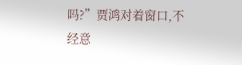吗?”贾鸿对着窗口,不经意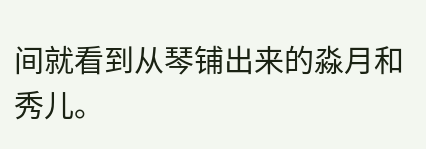间就看到从琴铺出来的淼月和秀儿。